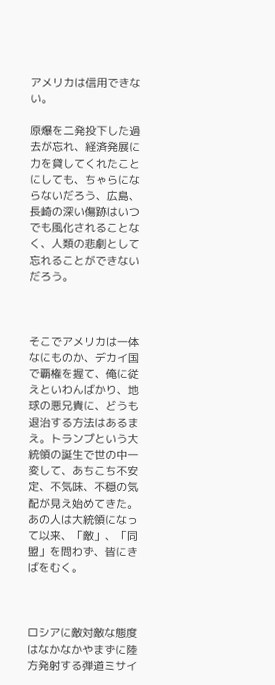アメリカは信用できない。

原爆を二発投下した過去が忘れ、経済発展に力を貸してくれたことにしても、ちゃらにならないだろう、広島、長崎の深い傷跡はいつでも風化されることなく、人類の悲劇として忘れることができないだろう。



そこでアメリカは一体なにものか、デカイ国で覇権を握て、俺に従えといわんばかり、地球の悪兄貴に、どうも退治する方法はあるまえ。トランプという大統領の誕生で世の中一変して、あちこち不安定、不気味、不穏の気配が見え始めてきた。あの人は大統領になって以来、「敵」、「同盟」を問わず、皆にきばをむく。



ロシアに敵対敵な態度はなかなかやまずに陸方発射する弾道ミサイ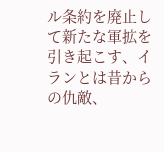ル条約を廃止して新たな軍拡を引き起こす、イランとは昔からの仇敵、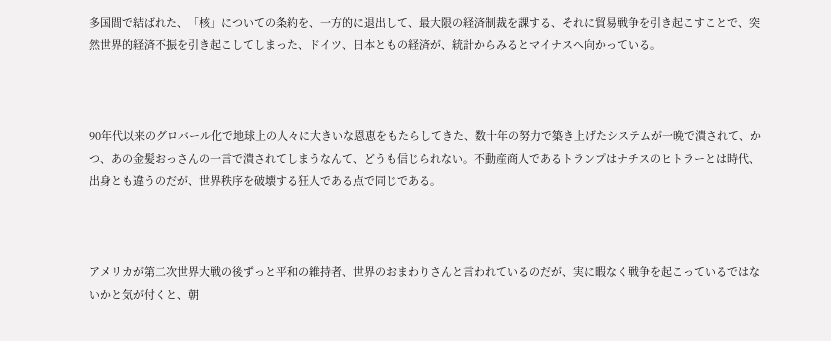多国間で結ばれた、「核」についての条約を、一方的に退出して、最大限の経済制裁を課する、それに貿易戦争を引き起こすことで、突然世界的経済不振を引き起こしてしまった、ドイツ、日本ともの経済が、統計からみるとマイナスへ向かっている。



90年代以来のグロバール化で地球上の人々に大きいな恩恵をもたらしてきた、数十年の努力で築き上げたシステムが一晩で潰されて、かつ、あの金髪おっさんの一言で潰されてしまうなんて、どうも信じられない。不動産商人であるトランプはナチスのヒトラーとは時代、出身とも違うのだが、世界秩序を破壊する狂人である点で同じである。



アメリカが第二次世界大戦の後ずっと平和の維持者、世界のおまわりさんと言われているのだが、実に暇なく戦争を起こっているではないかと気が付くと、朝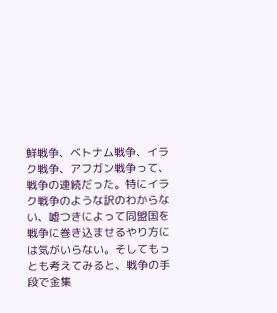鮮戦争、ベトナム戦争、イラク戦争、アフガン戦争って、戦争の連続だった。特にイラク戦争のような訳のわからない、嘘つきによって同盟国を戦争に巻き込ませるやり方には気がいらない。そしてもっとも考えてみると、戦争の手段で金集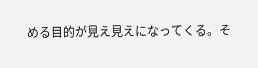める目的が見え見えになってくる。そ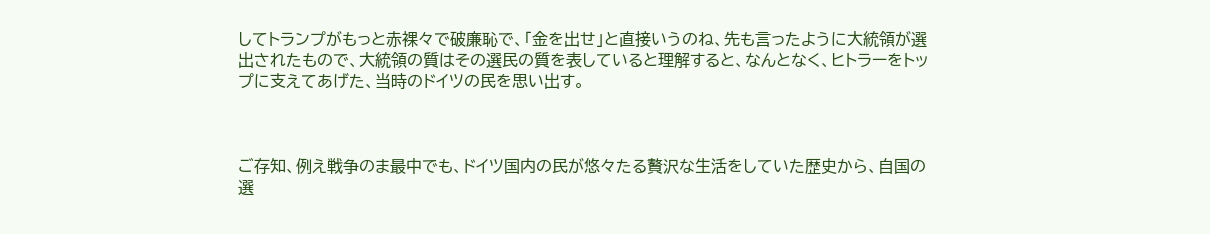してトランプがもっと赤裸々で破廉恥で、「金を出せ」と直接いうのね、先も言ったように大統領が選出されたもので、大統領の質はその選民の質を表していると理解すると、なんとなく、ヒトラーをトップに支えてあげた、当時のドイツの民を思い出す。



ご存知、例え戦争のま最中でも、ドイツ国内の民が悠々たる贅沢な生活をしていた歴史から、自国の選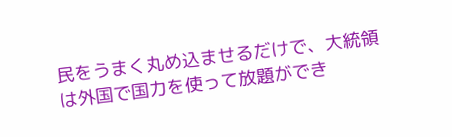民をうまく丸め込ませるだけで、大統領は外国で国力を使って放題ができ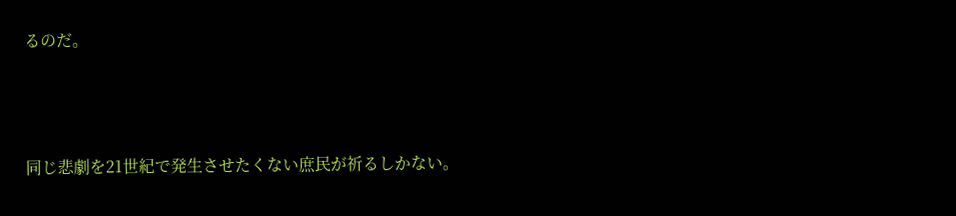るのだ。



同じ悲劇を21世紀で発生させたくない庶民が祈るしかない。